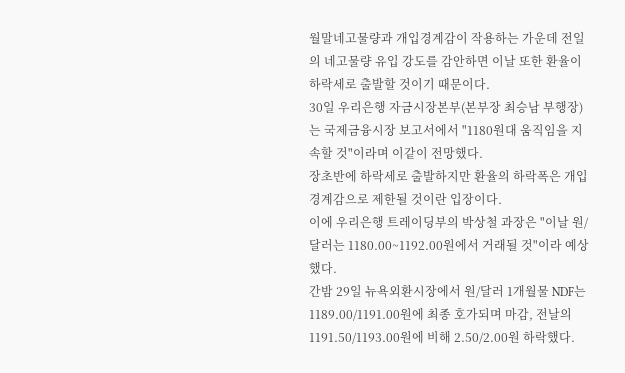월말네고물량과 개입경계감이 작용하는 가운데 전일의 네고물량 유입 강도를 감안하면 이날 또한 환율이 하락세로 출발할 것이기 때문이다.
30일 우리은행 자금시장본부(본부장 최승남 부행장)는 국제금융시장 보고서에서 "1180원대 움직임을 지속할 것"이라며 이같이 전망했다.
장초반에 하락세로 출발하지만 환율의 하락폭은 개입경계감으로 제한될 것이란 입장이다.
이에 우리은행 트레이딩부의 박상철 과장은 "이날 원/달러는 1180.00~1192.00원에서 거래될 것"이라 예상했다.
간밤 29일 뉴욕외환시장에서 원/달러 1개월물 NDF는 1189.00/1191.00원에 최종 호가되며 마감, 전날의 1191.50/1193.00원에 비해 2.50/2.00원 하락했다.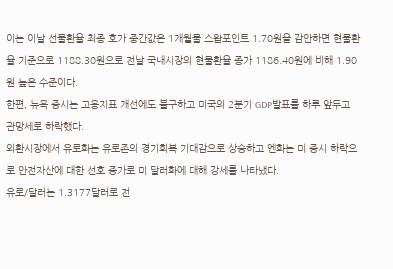이는 이날 선물환율 최종 호가 중간값은 1개월물 스왑포인트 1.70원을 감안하면 현물환율 기준으로 1188.30원으로 전날 국내시장의 현물환율 종가 1186.40원에 비해 1.90원 높은 수준이다.
한편, 뉴욕 증시는 고용지표 개선에도 불구하고 미국의 2분기 GDP발표를 하루 앞두고 관망세로 하락했다.
외환시장에서 유로화는 유로존의 경기회복 기대감으로 상승하고 엔화는 미 증시 하락으로 안전자산에 대한 선호 증가로 미 달러화에 대해 강세를 나타냈다.
유로/달러는 1.3177달러로 전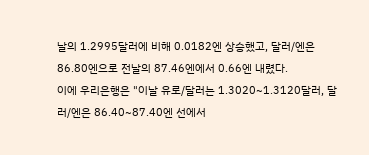날의 1.2995달러에 비해 0.0182엔 상승했고, 달러/엔은 86.80엔으로 전날의 87.46엔에서 0.66엔 내렸다.
이에 우리은행은 "이날 유로/달러는 1.3020~1.3120달러, 달러/엔은 86.40~87.40엔 선에서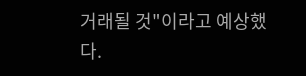거래될 것"이라고 예상했다.